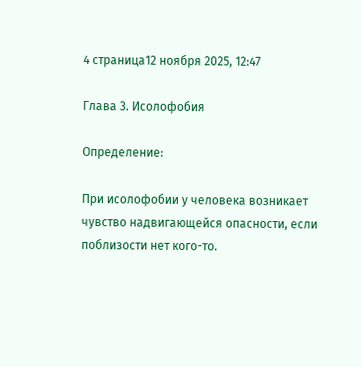4 страница12 ноября 2025, 12:47

Глава 3. Исолофобия

Определение:

При исолофобии у человека возникает чувство надвигающейся опасности, если поблизости нет кого-то.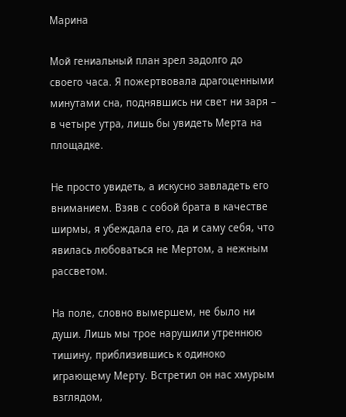Марина

Мой гениальный план зрел задолго до своего часа. Я пожертвовала драгоценными минутами сна, поднявшись ни свет ни заря – в четыре утра, лишь бы увидеть Мерта на площадке.

Не просто увидеть, а искусно завладеть его вниманием. Взяв с собой брата в качестве ширмы, я убеждала его, да и саму себя, что явилась любоваться не Мертом, а нежным рассветом.

На поле, словно вымершем, не было ни души. Лишь мы трое нарушили утреннюю тишину, приблизившись к одиноко играющему Мерту. Встретил он нас хмурым взглядом,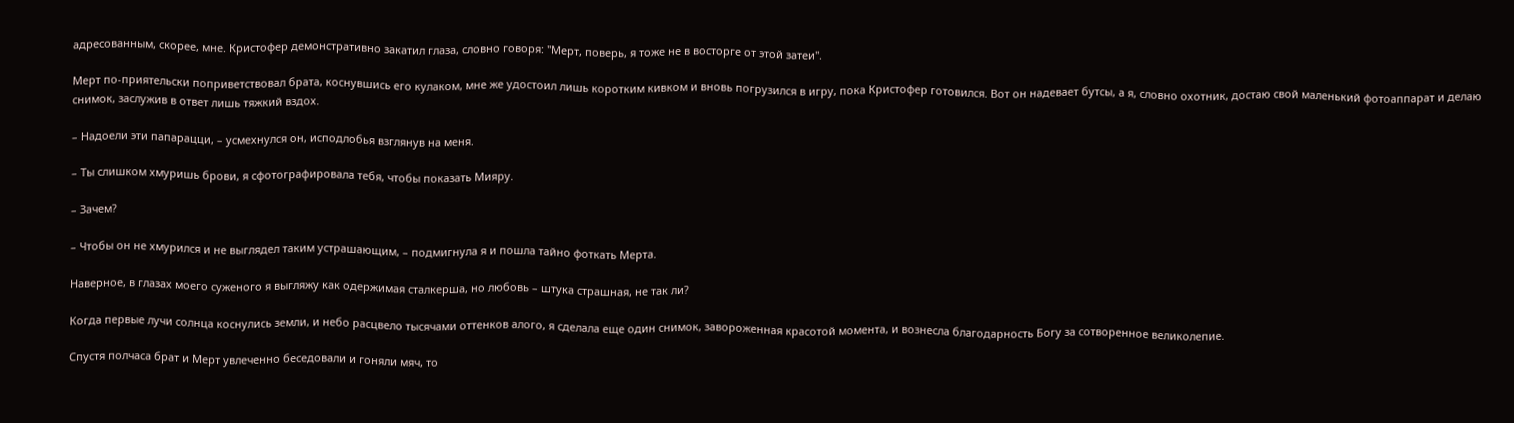адресованным, скорее, мне. Кристофер демонстративно закатил глаза, словно говоря: "Мерт, поверь, я тоже не в восторге от этой затеи".

Мерт по-приятельски поприветствовал брата, коснувшись его кулаком, мне же удостоил лишь коротким кивком и вновь погрузился в игру, пока Кристофер готовился. Вот он надевает бутсы, а я, словно охотник, достаю свой маленький фотоаппарат и делаю снимок, заслужив в ответ лишь тяжкий вздох.

– Надоели эти папарацци, – усмехнулся он, исподлобья взглянув на меня.

– Ты слишком хмуришь брови, я сфотографировала тебя, чтобы показать Мияру.

– Зачем?

– Чтобы он не хмурился и не выглядел таким устрашающим, – подмигнула я и пошла тайно фоткать Мерта.

Наверное, в глазах моего суженого я выгляжу как одержимая сталкерша, но любовь – штука страшная, не так ли?

Когда первые лучи солнца коснулись земли, и небо расцвело тысячами оттенков алого, я сделала еще один снимок, завороженная красотой момента, и вознесла благодарность Богу за сотворенное великолепие.

Спустя полчаса брат и Мерт увлеченно беседовали и гоняли мяч, то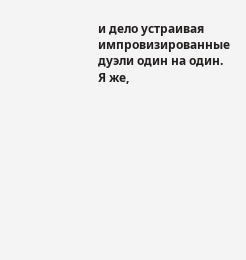и дело устраивая импровизированные дуэли один на один. Я же,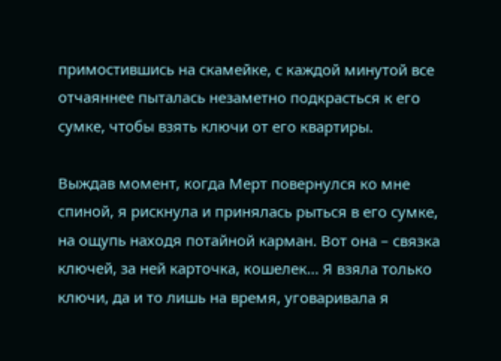примостившись на скамейке, с каждой минутой все отчаяннее пыталась незаметно подкрасться к его сумке, чтобы взять ключи от его квартиры.

Выждав момент, когда Мерт повернулся ко мне спиной, я рискнула и принялась рыться в его сумке, на ощупь находя потайной карман. Вот она – связка ключей, за ней карточка, кошелек... Я взяла только ключи, да и то лишь на время, уговаривала я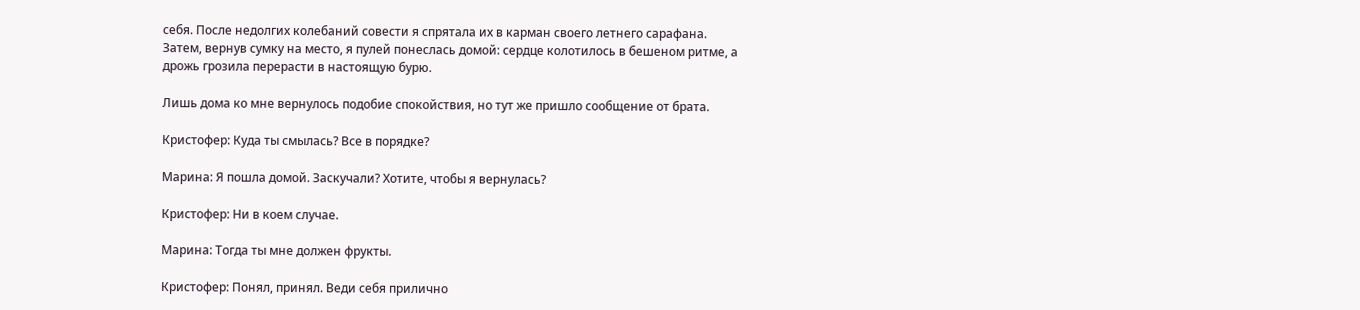себя. После недолгих колебаний совести я спрятала их в карман своего летнего сарафана. Затем, вернув сумку на место, я пулей понеслась домой: сердце колотилось в бешеном ритме, а дрожь грозила перерасти в настоящую бурю.

Лишь дома ко мне вернулось подобие спокойствия, но тут же пришло сообщение от брата.

Кристофер: Куда ты смылась? Все в порядке?

Марина: Я пошла домой. Заскучали? Хотите, чтобы я вернулась?

Кристофер: Ни в коем случае.

Марина: Тогда ты мне должен фрукты.

Кристофер: Понял, принял. Веди себя прилично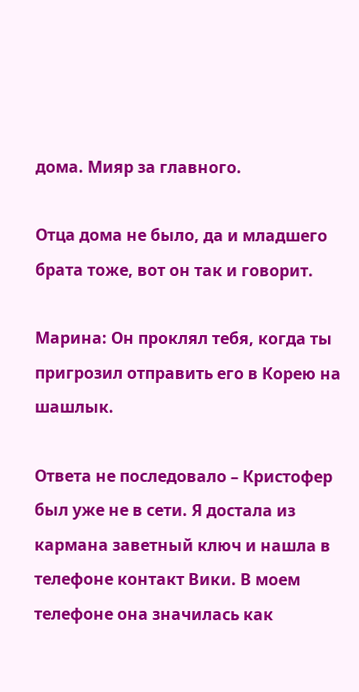дома. Мияр за главного.

Отца дома не было, да и младшего брата тоже, вот он так и говорит.

Марина: Он проклял тебя, когда ты пригрозил отправить его в Корею на шашлык.

Ответа не последовало – Кристофер был уже не в сети. Я достала из кармана заветный ключ и нашла в телефоне контакт Вики. В моем телефоне она значилась как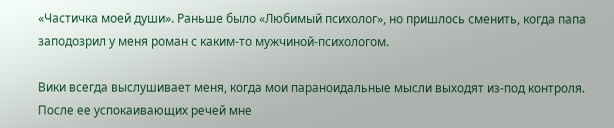«Частичка моей души». Раньше было «Любимый психолог», но пришлось сменить, когда папа заподозрил у меня роман с каким-то мужчиной-психологом.

Вики всегда выслушивает меня, когда мои параноидальные мысли выходят из-под контроля. После ее успокаивающих речей мне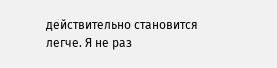действительно становится легче. Я не раз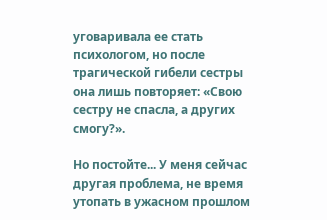уговаривала ее стать психологом, но после трагической гибели сестры она лишь повторяет: «Свою сестру не спасла, а других смогу?».

Но постойте... У меня сейчас другая проблема, не время утопать в ужасном прошлом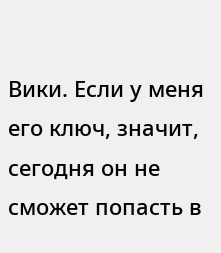Вики. Если у меня его ключ, значит, сегодня он не сможет попасть в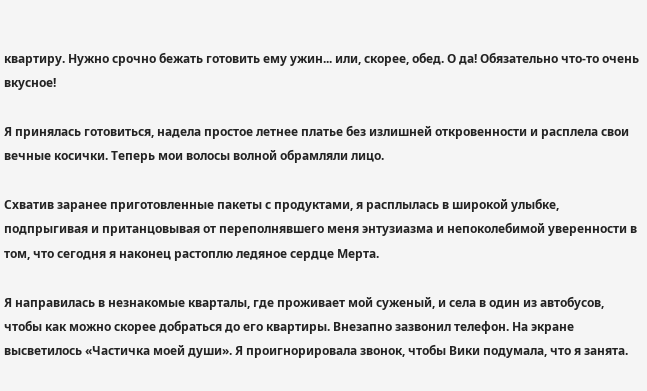квартиру. Нужно срочно бежать готовить ему ужин... или, скорее, обед. О да! Обязательно что-то очень вкусное!

Я принялась готовиться, надела простое летнее платье без излишней откровенности и расплела свои вечные косички. Теперь мои волосы волной обрамляли лицо.

Схватив заранее приготовленные пакеты с продуктами, я расплылась в широкой улыбке, подпрыгивая и пританцовывая от переполнявшего меня энтузиазма и непоколебимой уверенности в том, что сегодня я наконец растоплю ледяное сердце Мерта.

Я направилась в незнакомые кварталы, где проживает мой суженый, и села в один из автобусов, чтобы как можно скорее добраться до его квартиры. Внезапно зазвонил телефон. На экране высветилось «Частичка моей души». Я проигнорировала звонок, чтобы Вики подумала, что я занята.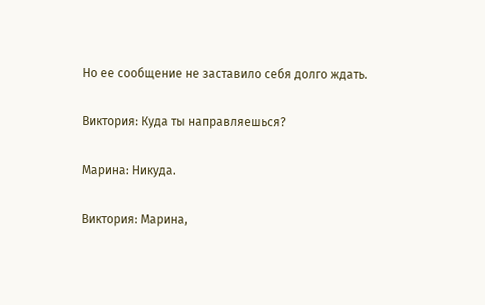Но ее сообщение не заставило себя долго ждать.

Виктория: Куда ты направляешься?

Марина: Никуда.

Виктория: Марина,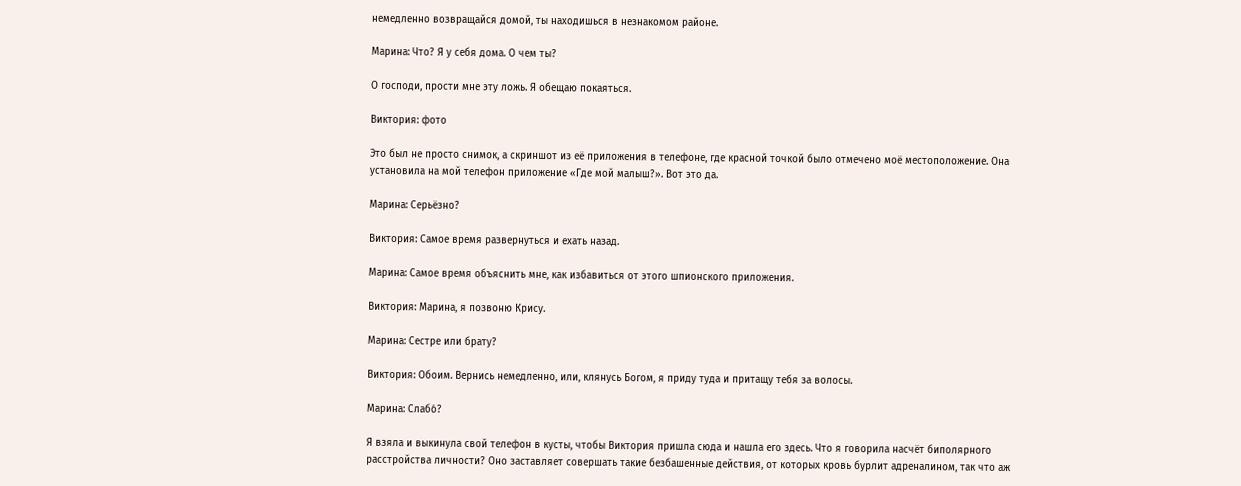немедленно возвращайся домой, ты находишься в незнакомом районе.

Марина: Что? Я у себя дома. О чем ты?

О господи, прости мне эту ложь. Я обещаю покаяться.

Виктория: фото

Это был не просто снимок, а скриншот из её приложения в телефоне, где красной точкой было отмечено моё местоположение. Она установила на мой телефон приложение «Где мой малыш?». Вот это да.

Марина: Серьёзно?

Виктория: Самое время развернуться и ехать назад.

Марина: Самое время объяснить мне, как избавиться от этого шпионского приложения.

Виктория: Марина, я позвоню Крису.

Марина: Сестре или брату?

Виктория: Обоим. Вернись немедленно, или, клянусь Богом, я приду туда и притащу тебя за волосы.

Марина: Слабо́?

Я взяла и выкинула свой телефон в кусты, чтобы Виктория пришла сюда и нашла его здесь. Что я говорила насчёт биполярного расстройства личности? Оно заставляет совершать такие безбашенные действия, от которых кровь бурлит адреналином, так что аж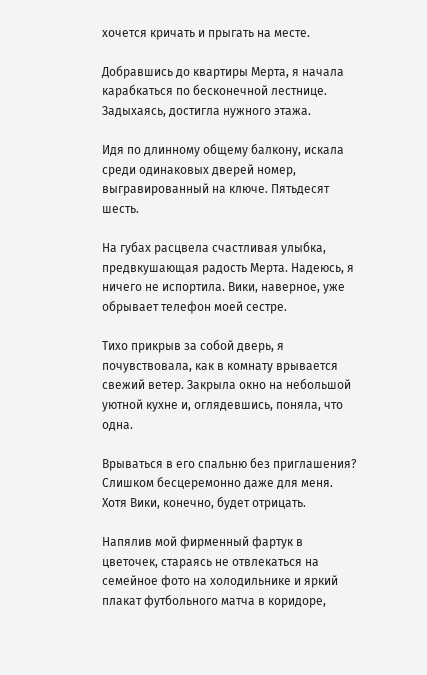хочется кричать и прыгать на месте.

Добравшись до квартиры Мерта, я начала карабкаться по бесконечной лестнице. Задыхаясь, достигла нужного этажа.

Идя по длинному общему балкону, искала среди одинаковых дверей номер, выгравированный на ключе. Пятьдесят шесть.

На губах расцвела счастливая улыбка, предвкушающая радость Мерта. Надеюсь, я ничего не испортила. Вики, наверное, уже обрывает телефон моей сестре.

Тихо прикрыв за собой дверь, я почувствовала, как в комнату врывается свежий ветер. Закрыла окно на небольшой уютной кухне и, оглядевшись, поняла, что одна.

Врываться в его спальню без приглашения? Слишком бесцеремонно даже для меня. Хотя Вики, конечно, будет отрицать.

Напялив мой фирменный фартук в цветочек, стараясь не отвлекаться на семейное фото на холодильнике и яркий плакат футбольного матча в коридоре,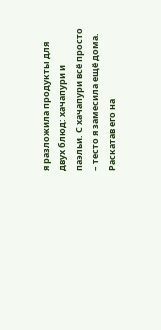я разложила продукты для двух блюд: хачапури и паэльи. С хачапури всё просто – тесто я замесила ещё дома. Раскатав его на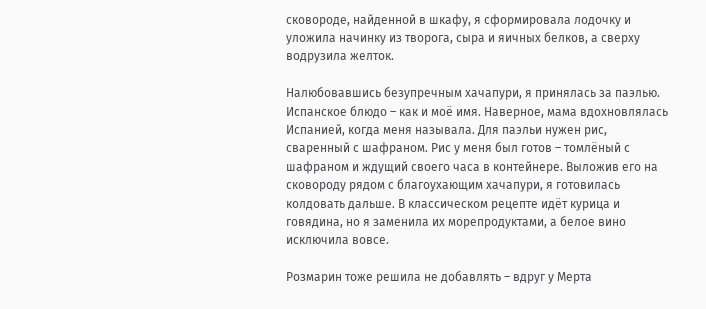сковороде, найденной в шкафу, я сформировала лодочку и уложила начинку из творога, сыра и яичных белков, а сверху водрузила желток.

Налюбовавшись безупречным хачапури, я принялась за паэлью. Испанское блюдо – как и моё имя. Наверное, мама вдохновлялась Испанией, когда меня называла. Для паэльи нужен рис, сваренный с шафраном. Рис у меня был готов – томлёный с шафраном и ждущий своего часа в контейнере. Выложив его на сковороду рядом с благоухающим хачапури, я готовилась колдовать дальше. В классическом рецепте идёт курица и говядина, но я заменила их морепродуктами, а белое вино исключила вовсе.

Розмарин тоже решила не добавлять – вдруг у Мерта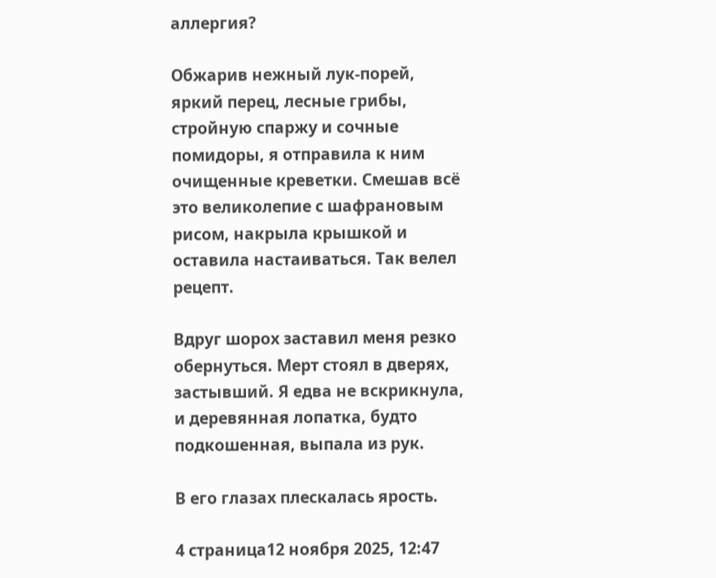аллергия?

Обжарив нежный лук-порей, яркий перец, лесные грибы, стройную спаржу и сочные помидоры, я отправила к ним очищенные креветки. Смешав всё это великолепие с шафрановым рисом, накрыла крышкой и оставила настаиваться. Так велел рецепт.

Вдруг шорох заставил меня резко обернуться. Мерт стоял в дверях, застывший. Я едва не вскрикнула, и деревянная лопатка, будто подкошенная, выпала из рук.

В его глазах плескалась ярость.

4 страница12 ноября 2025, 12:47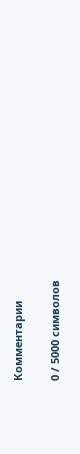Комментарии

0 / 5000 символов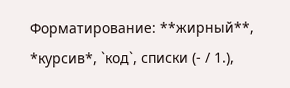Форматирование: **жирный**, *курсив*, `код`, списки (- / 1.),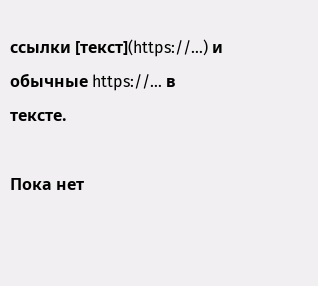ссылки [текст](https://…) и обычные https://… в тексте.

Пока нет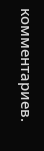комментариев.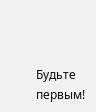Будьте первым!